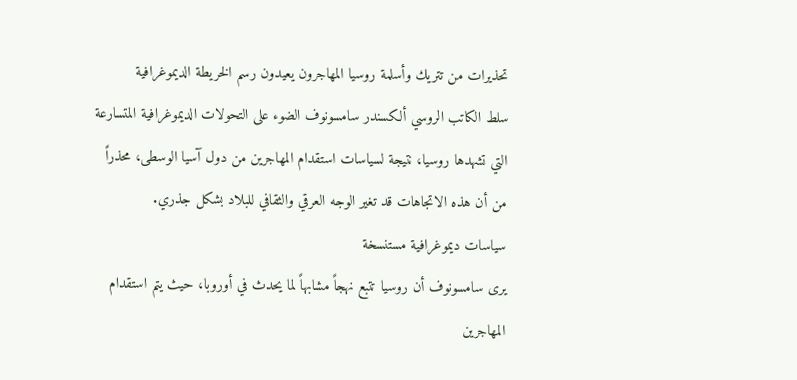تحذيرات من تتريك وأسلمة روسيا المهاجرون يعيدون رسم الخريطة الديموغرافية
سلط الكاتب الروسي ألكسندر سامسونوف الضوء على التحولات الديموغرافية المتسارعة التي تشهدها روسيا، نتيجة لسياسات استقدام المهاجرين من دول آسيا الوسطى، محذراً من أن هذه الاتجاهات قد تغير الوجه العرقي والثقافي للبلاد بشكل جذري.
سياسات ديموغرافية مستنسخة
يرى سامسونوف أن روسيا تتبع نهجاً مشابهاً لما يحدث في أوروبا، حيث يتم استقدام المهاجرين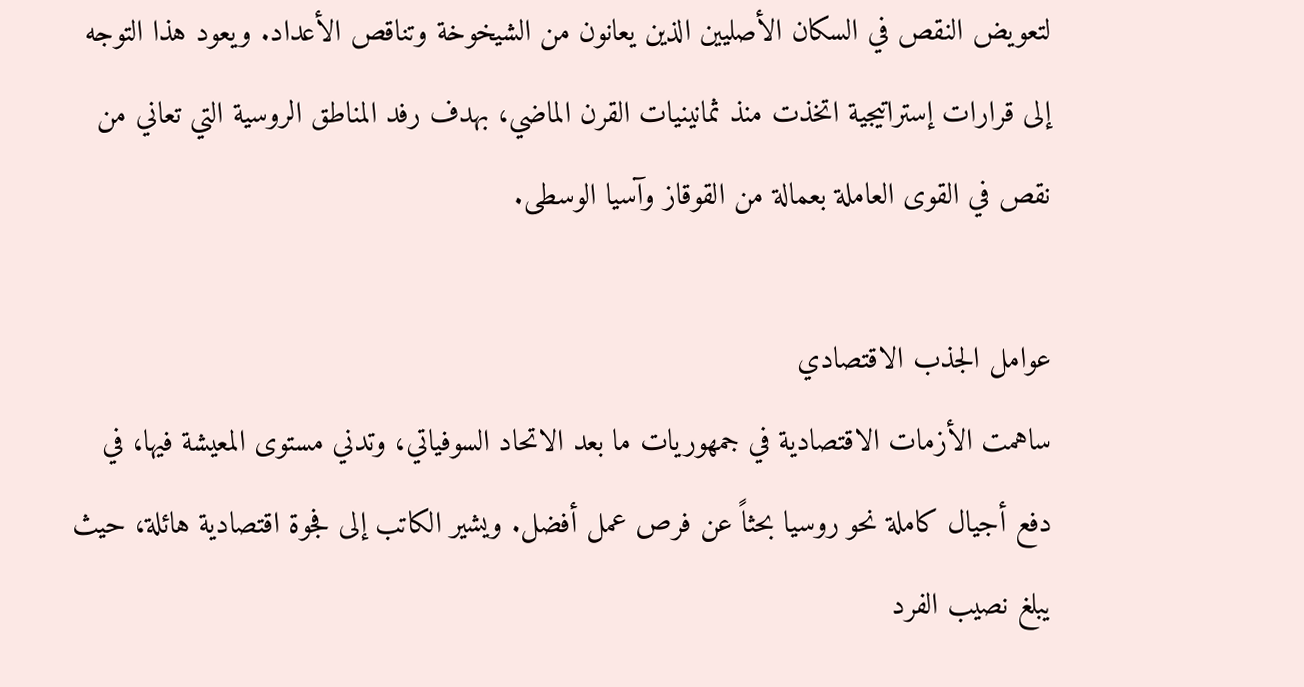لتعويض النقص في السكان الأصليين الذين يعانون من الشيخوخة وتناقص الأعداد. ويعود هذا التوجه إلى قرارات إستراتيجية اتخذت منذ ثمانينيات القرن الماضي، بهدف رفد المناطق الروسية التي تعاني من نقص في القوى العاملة بعمالة من القوقاز وآسيا الوسطى.

عوامل الجذب الاقتصادي
ساهمت الأزمات الاقتصادية في جمهوريات ما بعد الاتحاد السوفياتي، وتدني مستوى المعيشة فيها، في دفع أجيال كاملة نحو روسيا بحثاً عن فرص عمل أفضل. ويشير الكاتب إلى فجوة اقتصادية هائلة، حيث يبلغ نصيب الفرد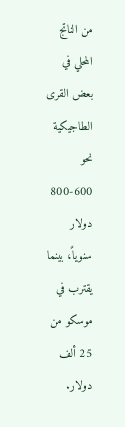من الناتج المحلي في بعض القرى الطاجيكية نحو 600-800 دولار سنوياً، بينما يقترب في موسكو من 25 ألف دولار.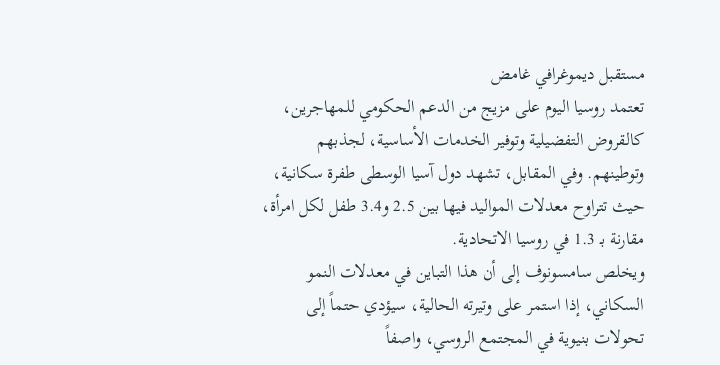مستقبل ديموغرافي غامض
تعتمد روسيا اليوم على مزيج من الدعم الحكومي للمهاجرين، كالقروض التفضيلية وتوفير الخدمات الأساسية، لجذبهم وتوطينهم. وفي المقابل، تشهد دول آسيا الوسطى طفرة سكانية، حيث تتراوح معدلات المواليد فيها بين 2.5 و3.4 طفل لكل امرأة، مقارنة بـ 1.3 في روسيا الاتحادية.
ويخلص سامسونوف إلى أن هذا التباين في معدلات النمو السكاني، إذا استمر على وتيرته الحالية، سيؤدي حتماً إلى تحولات بنيوية في المجتمع الروسي، واصفاً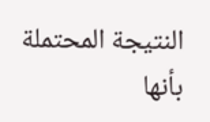النتيجة المحتملة بأنها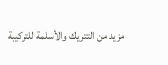مزيد من التتريك والأسلمة للتركيبة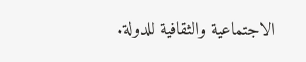الاجتماعية والثقافية للدولة.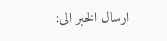ارسال الخبر الى: